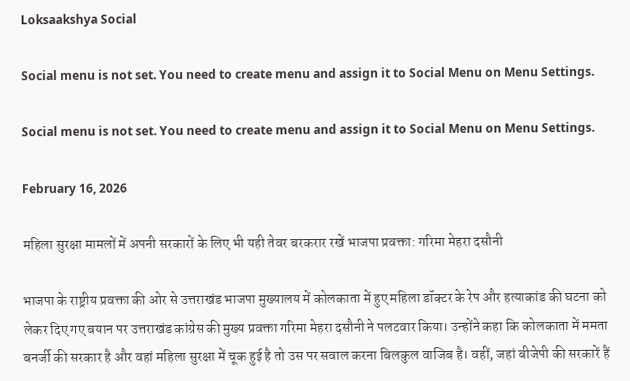Loksaakshya Social

Social menu is not set. You need to create menu and assign it to Social Menu on Menu Settings.

Social menu is not set. You need to create menu and assign it to Social Menu on Menu Settings.

February 16, 2026

महिला सुरक्षा मामलों में अपनी सरकारों के लिए भी यही तेवर बरकरार रखें भाजपा प्रवक्ता: गरिमा मेहरा दसौनी

भाजपा के राष्ट्रीय प्रवक्ता की ओर से उत्तराखंड भाजपा मुख्यालय में कोलकाता में हुए महिला डॉक्टर के रेप और हत्याकांड की घटना को लेकर दिए गए बयान पर उत्तराखंड कांग्रेस की मुख्य प्रवक्ता गरिमा मेहरा दसौनी ने पलटवार किया। उन्होंने कहा कि कोलकाता में ममता बनर्जी की सरकार है और वहां महिला सुरक्षा में चूक हुई है तो उस पर सवाल करना बिलकुल वाजिब है। वहीं, जहां बीजेपी की सरकारें हैं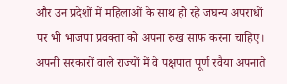और उन प्रदेशों में महिलाओं के साथ हो रहे जघन्य अपराधों पर भी भाजपा प्रवक्ता को अपना रुख साफ करना चाहिए। अपनी सरकारों वाले राज्यों में वे पक्षपात पूर्ण रवैया अपनाते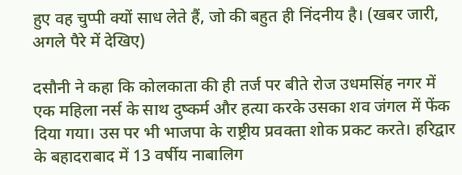हुए वह चुप्पी क्यों साध लेते हैं, जो की बहुत ही निंदनीय है। (खबर जारी, अगले पैरे में देखिए)

दसौनी ने कहा कि कोलकाता की ही तर्ज पर बीते रोज उधमसिंह नगर में एक महिला नर्स के साथ दुष्कर्म और हत्या करके उसका शव जंगल में फेंक दिया गया। उस पर भी भाजपा के राष्ट्रीय प्रवक्ता शोक प्रकट करते। हरिद्वार के बहादराबाद में 13 वर्षीय नाबालिग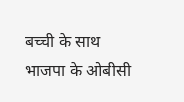बच्ची के साथ भाजपा के ओबीसी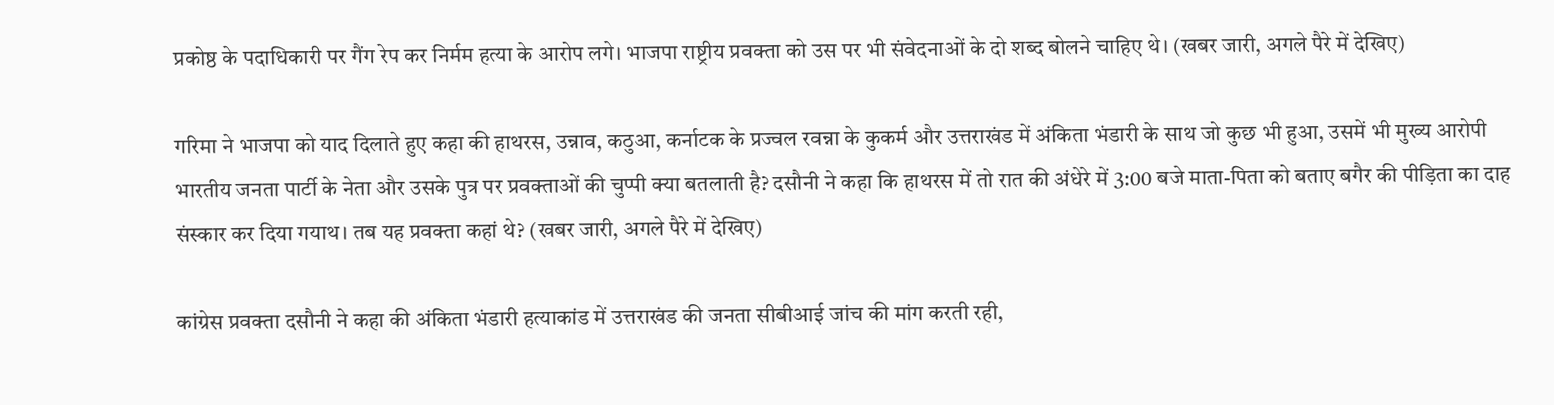प्रकोष्ठ के पदाधिकारी पर गैंग रेप कर निर्मम हत्या के आरोप लगे। भाजपा राष्ट्रीय प्रवक्ता को उस पर भी संवेदनाओं के दो शब्द बोलने चाहिए थे। (खबर जारी, अगले पैरे में देखिए)

गरिमा ने भाजपा को याद दिलाते हुए कहा की हाथरस, उन्नाव, कठुआ, कर्नाटक के प्रज्वल रवन्ना के कुकर्म और उत्तराखंड में अंकिता भंडारी के साथ जो कुछ भी हुआ, उसमें भी मुख्य आरोपी भारतीय जनता पार्टी के नेता और उसके पुत्र पर प्रवक्ताओं की चुप्पी क्या बतलाती है? दसौनी ने कहा कि हाथरस में तो रात की अंधेरे में 3:00 बजे माता-पिता को बताए बगैर की पीड़िता का दाह संस्कार कर दिया गयाथ। तब यह प्रवक्ता कहां थे? (खबर जारी, अगले पैरे में देखिए)

कांग्रेस प्रवक्ता दसौनी ने कहा की अंकिता भंडारी हत्याकांड में उत्तराखंड की जनता सीबीआई जांच की मांग करती रही,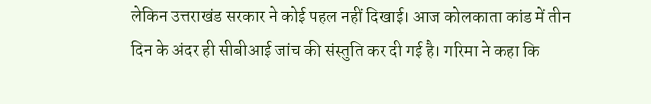लेकिन उत्तराखंड सरकार ने कोई पहल नहीं दिखाई। आज कोलकाता कांड में तीन दिन के अंदर ही सीबीआई जांच की संस्तुति कर दी गई है। गरिमा ने कहा कि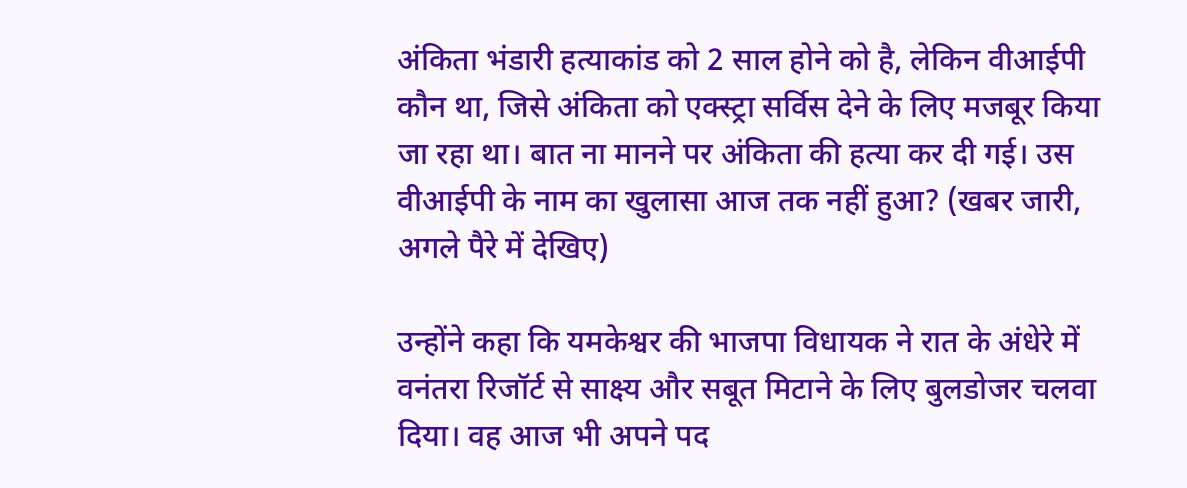अंकिता भंडारी हत्याकांड को 2 साल होने को है, लेकिन वीआईपी कौन था, जिसे अंकिता को एक्स्ट्रा सर्विस देने के लिए मजबूर किया जा रहा था। बात ना मानने पर अंकिता की हत्या कर दी गई। उस वीआईपी के नाम का खुलासा आज तक नहीं हुआ? (खबर जारी, अगले पैरे में देखिए)

उन्होंने कहा कि यमकेश्वर की भाजपा विधायक ने रात के अंधेरे में वनंतरा रिजॉर्ट से साक्ष्य और सबूत मिटाने के लिए बुलडोजर चलवा दिया। वह आज भी अपने पद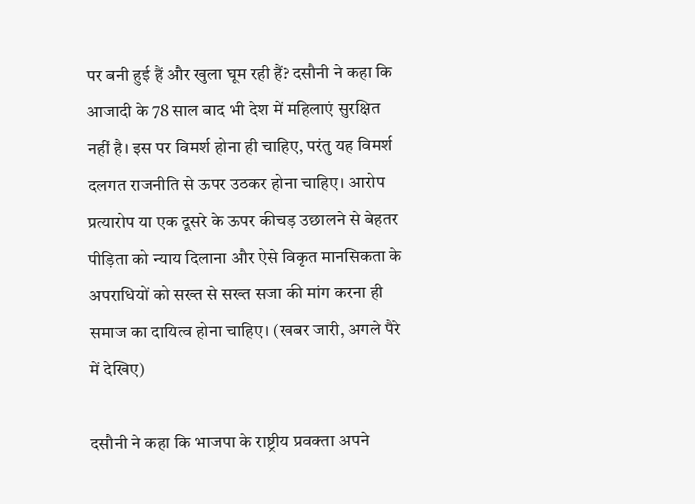पर बनी हुई हैं और खुला घूम रही हैं? दसौनी ने कहा कि आजादी के 78 साल बाद भी देश में महिलाएं सुरक्षित नहीं है। इस पर विमर्श होना ही चाहिए, परंतु यह विमर्श दलगत राजनीति से ऊपर उठकर होना चाहिए। आरोप प्रत्यारोप या एक दूसरे के ऊपर कीचड़ उछालने से बेहतर पीड़िता को न्याय दिलाना और ऐसे विकृत मानसिकता के अपराधियों को सख्त से सख्त सजा की मांग करना ही समाज का दायित्व होना चाहिए। (खबर जारी, अगले पैरे में देखिए)

दसौनी ने कहा कि भाजपा के राष्ट्रीय प्रवक्ता अपने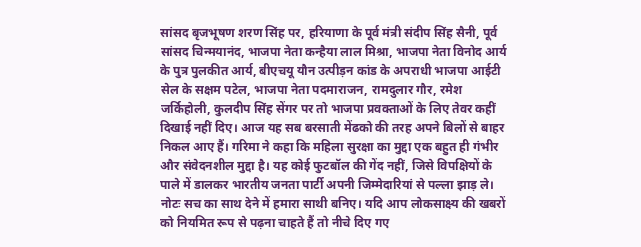सांसद बृजभूषण शरण सिंह पर, हरियाणा के पूर्व मंत्री संदीप सिंह सैनी, पूर्व सांसद चिन्मयानंद, भाजपा नेता कन्हैया लाल मिश्रा, भाजपा नेता विनोद आर्य के पुत्र पुलकीत आर्य, बीएचयू यौन उत्पीड़न कांड के अपराधी भाजपा आईटी सेल के सक्षम पटेल, भाजपा नेता पदमाराजन, रामदुलार गौर, रमेश जर्किहोली, कुलदीप सिंह सेंगर पर तो भाजपा प्रवक्ताओं के लिए तेवर कहीं दिखाई नहीं दिए। आज यह सब बरसाती मेंढको की तरह अपने बिलों से बाहर निकल आए हैं। गरिमा ने कहा कि महिला सुरक्षा का मुद्दा एक बहुत ही गंभीर और संवेदनशील मुद्दा है। यह कोई फुटबॉल की गेंद नहीं, जिसे विपक्षियों के पाले में डालकर भारतीय जनता पार्टी अपनी जिम्मेदारियां से पल्ला झाड़ ले।
नोटः सच का साथ देने में हमारा साथी बनिए। यदि आप लोकसाक्ष्य की खबरों को नियमित रूप से पढ़ना चाहते हैं तो नीचे दिए गए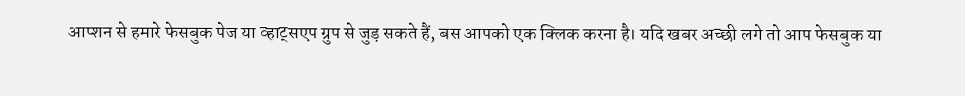आप्शन से हमारे फेसबुक पेज या व्हाट्सएप ग्रुप से जुड़ सकते हैं, बस आपको एक क्लिक करना है। यदि खबर अच्छी लगे तो आप फेसबुक या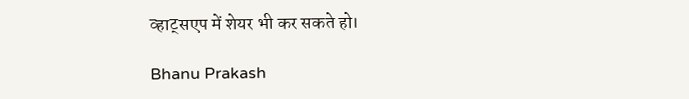व्हाट्सएप में शेयर भी कर सकते हो।

Bhanu Prakash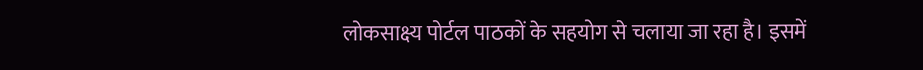लोकसाक्ष्य पोर्टल पाठकों के सहयोग से चलाया जा रहा है। इसमें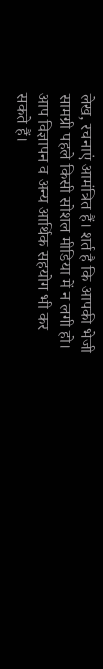लेख, रचनाएं आमंत्रित हैं। शर्त है कि आपकी भेजी सामग्री पहले किसी सोशल मीडिया में न लगी हो। आप विज्ञापन व अन्य आर्थिक सहयोग भी कर सकते हैं।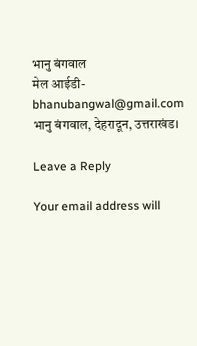भानु बंगवाल
मेल आईडी-bhanubangwal@gmail.com
भानु बंगवाल, देहरादून, उत्तराखंड।

Leave a Reply

Your email address will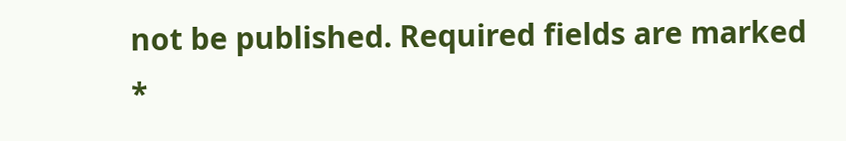not be published. Required fields are marked *